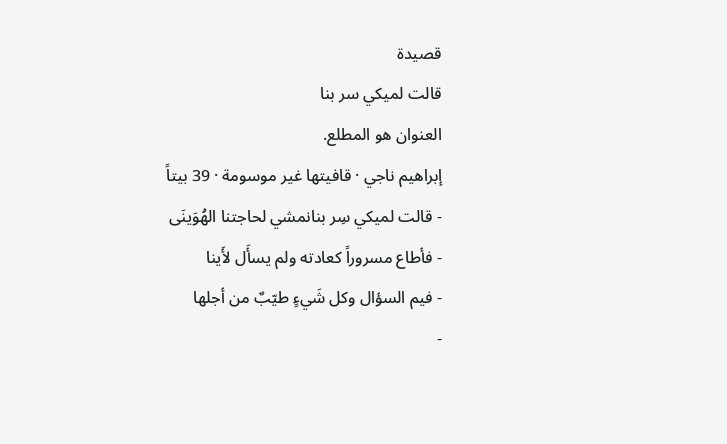قصيدة
قالت لميكي سر بنا
العنوان هو المطلع.
إبراهيم ناجي · قافيتها غير موسومة · 39 بيتاً
- قالت لميكي سِر بنانمشي لحاجتنا الهُوَينَى
- فأطاع مسروراً كعادته ولم يسأَل لأَينا
- فيم السؤال وكل شَيءٍ طيّبٌ من أجلها
-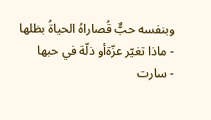وبنفسه حبٌّ قُصاراهُ الحياةُ بظلها
- ماذا تغيّر عزّةأو ذلّة في حبها
- سارت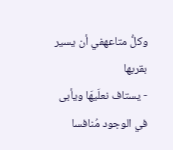وكلُّ متاعهفي أن يسير بقربها
- يستاف نعلَيهَا ويأبى في الوجود مُنافسا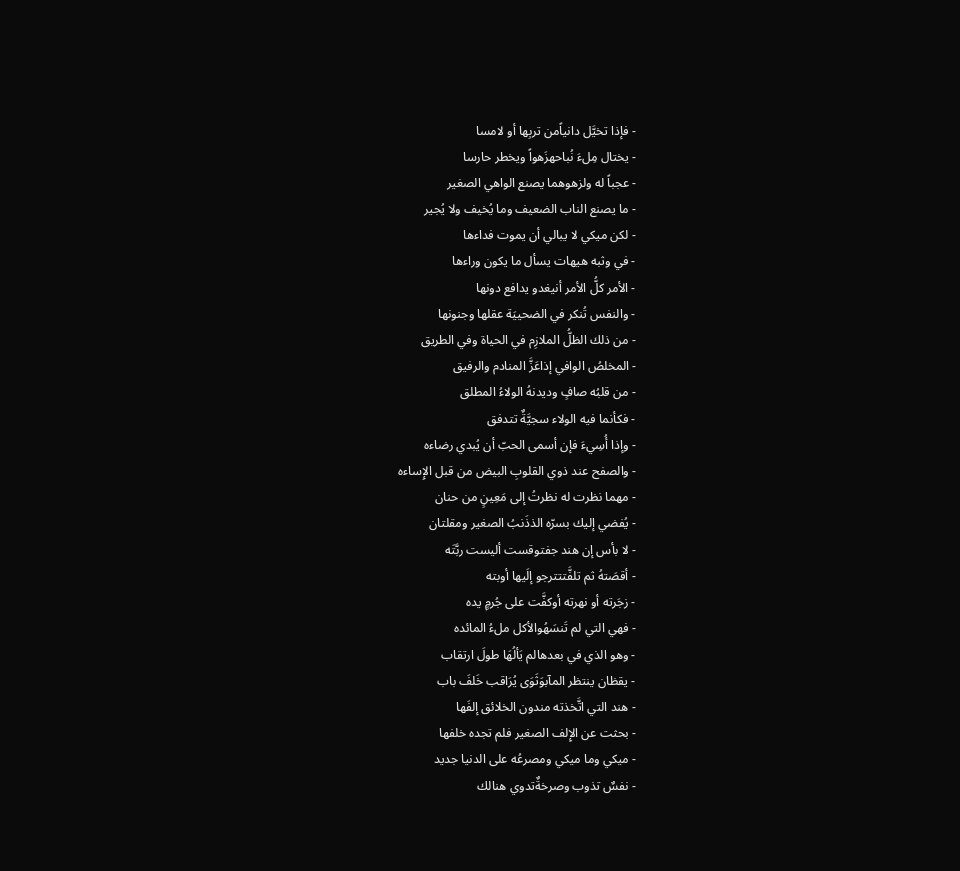- فإذا تخيَّل دانياًمن تربِها أو لامسا
- يختال مِلءَ نُباحهزَهواً ويخطر حارسا
- عجباً له ولزهوهما يصنع الواهي الصغير
- ما يصنع الناب الضعيف وما يُخيف ولا يُجير
- لكن ميكي لا يبالي أن يموت فداءها
- في وثبه هيهات يسأل ما يكون وراءها
- الأمر كلُّ الأمر أنيغدو يدافع دونها
- والنفس تُنكر في الضحييَة عقلها وجنونها
- من ذلك الظلُّ الملازِم في الحياة وفي الطريق
- المخلصُ الوافي إذاعَزَّ المنادم والرفيق
- من قلبُه صافٍ وديدنهُ الولاءُ المطلق
- فكأنما فيه الولاء سجيَّةٌ تتدفق
- وإذا أُسِيءَ فإن أسمى الحبّ أن يُبدي رضاءه
- والصفح عند ذوي القلوبِ البيض من قبل الإِساءه
- مهما نظرت له نظرتُ إلى مَعِينٍ من حنان
- يُفضي إليك بسرّه الذذَنبُ الصغير ومقلتان
- لا بأس إن هند جفتوقست أليست ربَّتَه
- أقصَتهُ ثم تلفَّتتترجو إلَيها أوبته
- زجَرته أو نهرته أوكفَّت على جُرمٍ يده
- فهي التي لم تَنسَهُوالأكل ملءُ المائده
- وهو الذي في بعدهالم يَألُهَا طولَ ارتقاب
- يقظان ينتظر المآبوَثَوَى يُرَاقب خَلفَ باب
- هند التي اتَّخذته مندون الخلائق إلفَها
- بحثت عن الإِلف الصغير فلم تجده خلفها
- ميكي وما ميكي ومصرعُه على الدنيا جديد
- نفسٌ تذوب وصرخةٌتدوي هنالك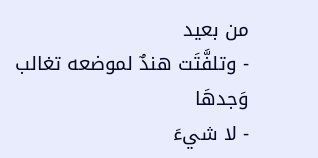من بعيد
- وتلفَّتَت هندٌ لموضعه تغالب وَجدهَا
- لا شيءَ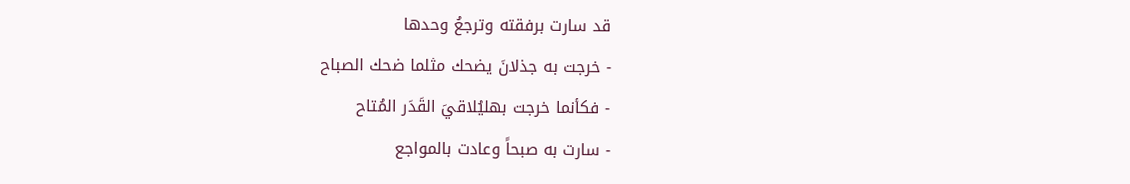قد سارت برفقته وترجعُ وحدها
- خرجت به جذلانَ يضحك مثلما ضحك الصباح
- فكأنما خرجت بهليُلاقيَ القَدَر المُتاح
- سارت به صبحاً وعادت بالمواجع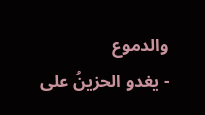والدموع
- يغدو الحزينُ على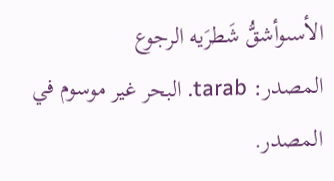الأسىوأشقُّ شَطرَيه الرجوع
المصدر: tarab. البحر غير موسوم في المصدر.